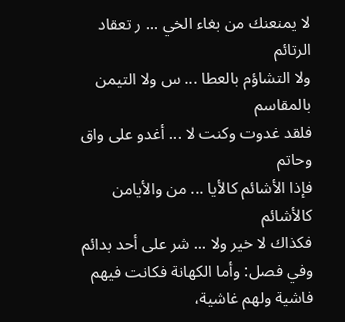لا يمنعنك من بغاء الخي ... ر تعقاد الرتائم
ولا التشاؤم بالعطا ... س ولا التيمن بالمقاسم
فلقد غدوت وكنت لا ... أغدو على واق وحاتم
فإذا الأشائم كالأيا ... من والأيامن كالأشائم
فكذاك لا خير ولا ... شر على أحد بدائم وفي فصل: وأما الكهانة فكانت فيهم فاشية ولهم غاشية،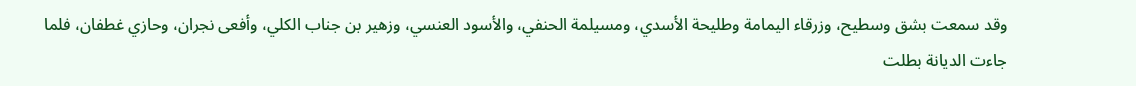وقد سمعت بشق وسطيح، وزرقاء اليمامة وطليحة الأسدي، ومسيلمة الحنفي، والأسود العنسي، وزهير بن جناب الكلي، وأفعى نجران، وحازي غطفان، فلما جاءت الديانة بطلت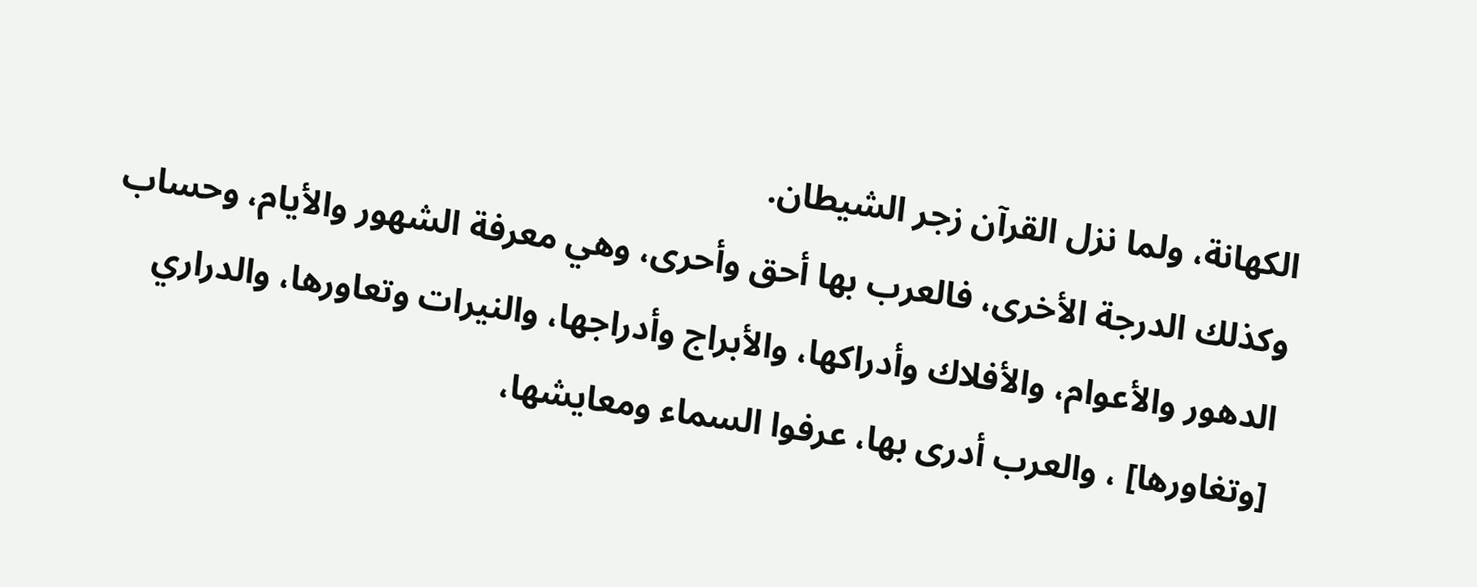الكهانة، ولما نزل القرآن زجر الشيطان.
وكذلك الدرجة الأخرى، فالعرب بها أحق وأحرى، وهي معرفة الشهور والأيام، وحساب الدهور والأعوام، والأفلاك وأدراكها، والأبراج وأدراجها، والنيرات وتعاورها، والدراري [وتغاورها] ، والعرب أدرى بها، عرفوا السماء ومعايشها،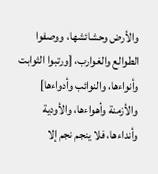والأرض وحشائشها، ووصفوا الطوالع والغوارب، [ورتبوا الثوابت وأنواءها، والنوائب وأدواءها] والأزمنة وأهواءها، والأودية وأنداءها، فلا ينجم نجم إلا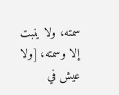سمته، ولا ينبت إلا وسمته، [ولا عيش في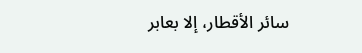سائر الأقطار، إلا بعابر